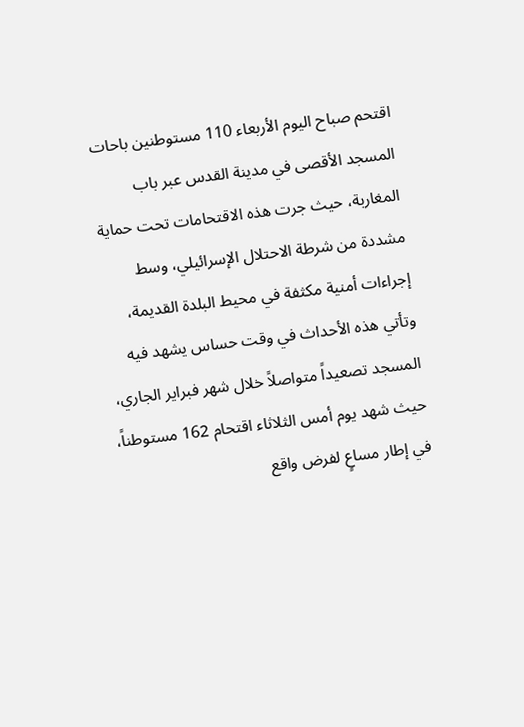اقتحم صباح اليوم الأربعاء 110 مستوطنين باحات المسجد الأقصى في مدينة القدس عبر باب المغاربة، حيث جرت هذه الاقتحامات تحت حماية مشددة من شرطة الاحتلال الإسرائيلي، وسط إجراءات أمنية مكثفة في محيط البلدة القديمة، وتأتي هذه الأحداث في وقت حساس يشهد فيه المسجد تصعيداً متواصلاً خلال شهر فبراير الجاري، حيث شهد يوم أمس الثلاثاء اقتحام 162 مستوطناً، في إطار مساعٍ لفرض واقع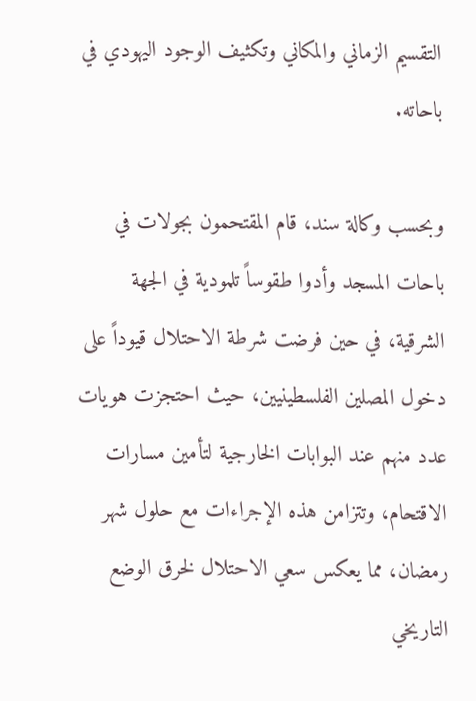التقسيم الزماني والمكاني وتكثيف الوجود اليهودي في باحاته.

وبحسب وكالة سند، قام المقتحمون بجولات في باحات المسجد وأدوا طقوساً تلمودية في الجهة الشرقية، في حين فرضت شرطة الاحتلال قيوداً على دخول المصلين الفلسطينيين، حيث احتجزت هويات عدد منهم عند البوابات الخارجية لتأمين مسارات الاقتحام، وتتزامن هذه الإجراءات مع حلول شهر رمضان، مما يعكس سعي الاحتلال لخرق الوضع التاريخي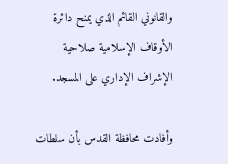والقانوني القائم الذي يمنح دائرة الأوقاف الإسلامية صلاحية الإشراف الإداري على المسجد.

وأفادت محافظة القدس بأن سلطات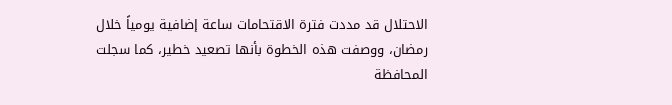الاحتلال قد مددت فترة الاقتحامات ساعة إضافية يومياً خلال رمضان، ووصفت هذه الخطوة بأنها تصعيد خطير، كما سجلت المحافظة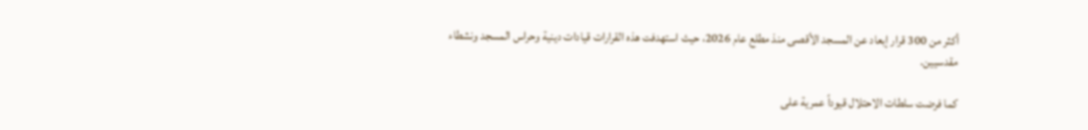أكثر من 300 قرار إبعاد عن المسجد الأقصى منذ مطلع عام 2026، حيث استهدفت هذه القرارات قيادات دينية وحراس المسجد ونشطاء مقدسيين.

كما فرضت سلطات الاحتلال قيوداً عمرية على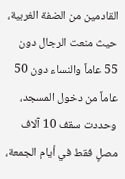القادمين من الضفة الغربية، حيث منعت الرجال دون 55 عاماً والنساء دون 50 عاماً من دخول المسجد، وحددت سقف 10 آلاف مصلٍ فقط في أيام الجمعة،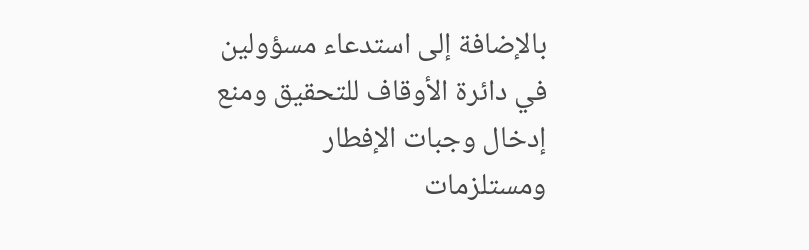بالإضافة إلى استدعاء مسؤولين في دائرة الأوقاف للتحقيق ومنع إدخال وجبات الإفطار ومستلزمات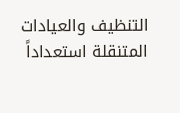التنظيف والعيادات المتنقلة استعداداً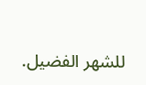للشهر الفضيل.